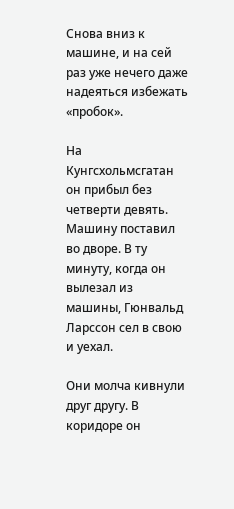Снова вниз к машине, и на сей раз уже нечего даже надеяться избежать «пробок».

На Кунгсхольмсгатан он прибыл без четверти девять. Машину поставил во дворе. В ту минуту, когда он вылезал из машины, Гюнвальд Ларссон сел в свою и уехал.

Они молча кивнули друг другу. В коридоре он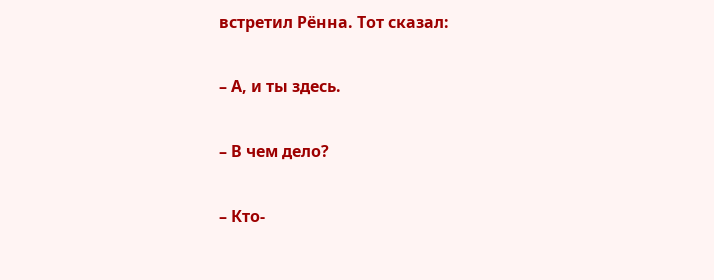встретил Рённа. Тот сказал:

– А, и ты здесь.

– В чем дело?

– Кто-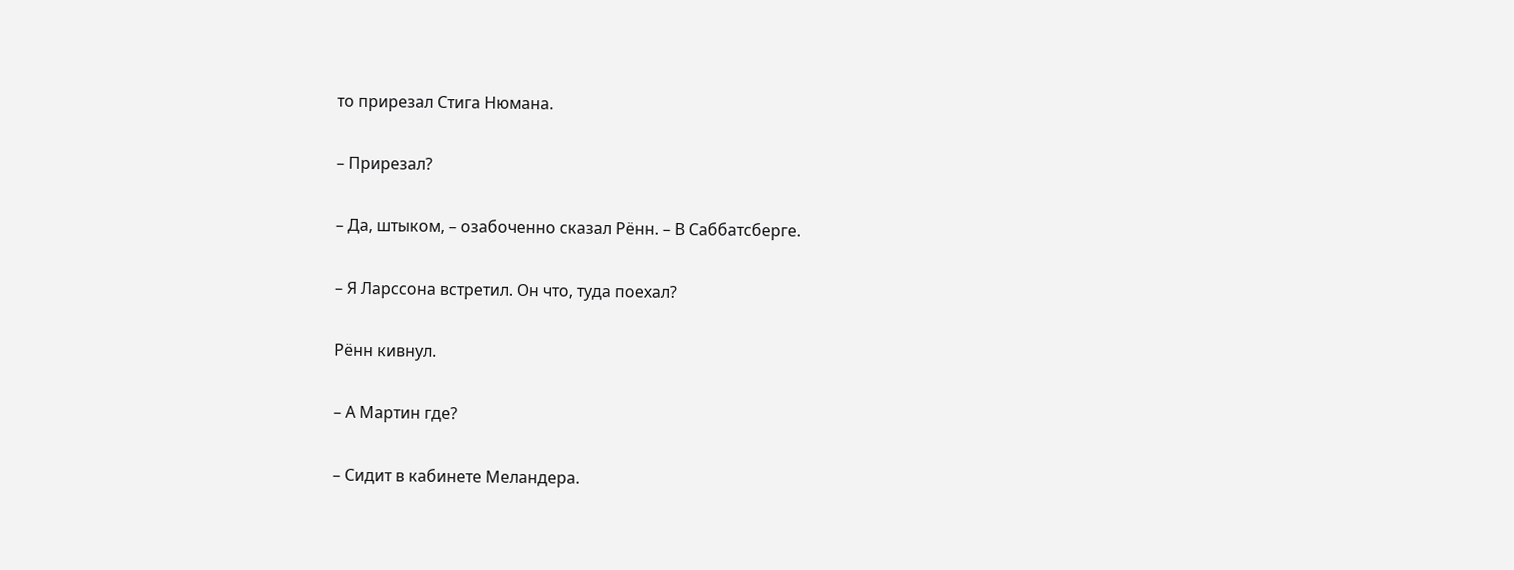то прирезал Стига Нюмана.

– Прирезал?

– Да, штыком, – озабоченно сказал Рённ. – В Саббатсберге.

– Я Ларссона встретил. Он что, туда поехал?

Рённ кивнул.

– А Мартин где?

– Сидит в кабинете Меландера.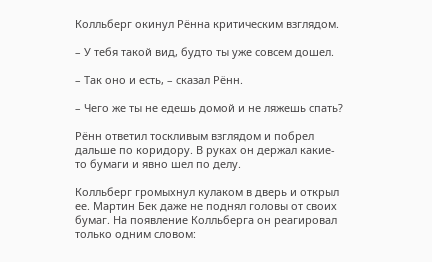Колльберг окинул Рённа критическим взглядом.

– У тебя такой вид, будто ты уже совсем дошел.

– Так оно и есть, – сказал Рённ.

– Чего же ты не едешь домой и не ляжешь спать?

Рённ ответил тоскливым взглядом и побрел дальше по коридору. В руках он держал какие-то бумаги и явно шел по делу.

Колльберг громыхнул кулаком в дверь и открыл ее. Мартин Бек даже не поднял головы от своих бумаг. На появление Колльберга он реагировал только одним словом: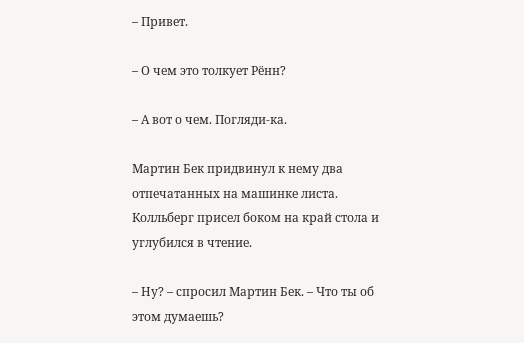– Привет.

– О чем это толкует Рённ?

– А вот о чем. Погляди-ка.

Мартин Бек придвинул к нему два отпечатанных на машинке листа. Колльберг присел боком на край стола и углубился в чтение.

– Ну? – спросил Мартин Бек. – Что ты об этом думаешь?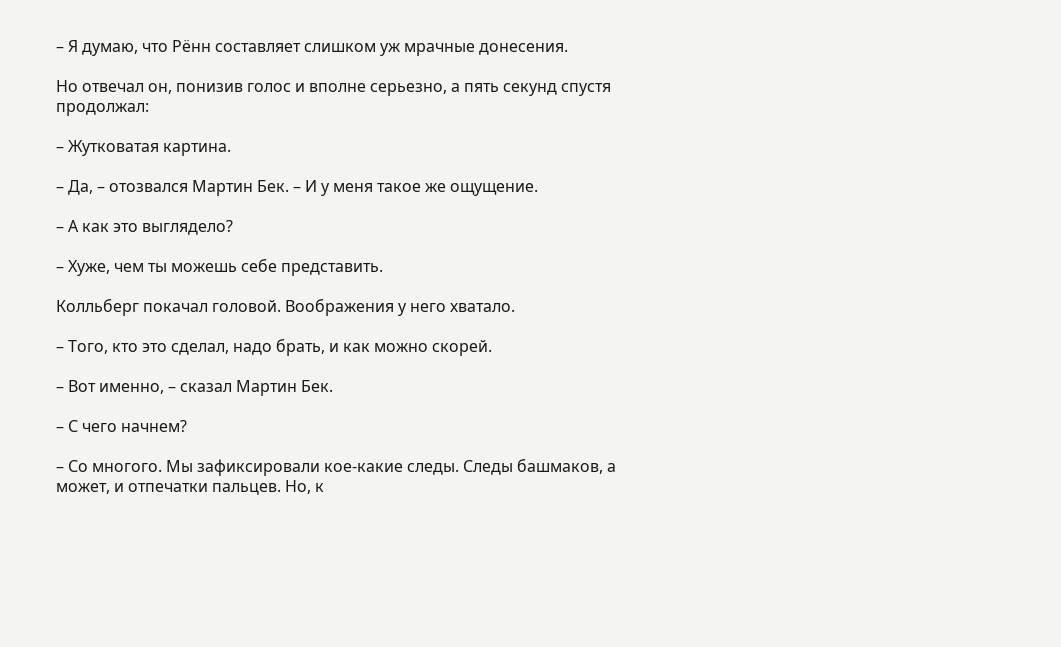– Я думаю, что Рённ составляет слишком уж мрачные донесения.

Но отвечал он, понизив голос и вполне серьезно, а пять секунд спустя продолжал:

– Жутковатая картина.

– Да, – отозвался Мартин Бек. – И у меня такое же ощущение.

– А как это выглядело?

– Хуже, чем ты можешь себе представить.

Колльберг покачал головой. Воображения у него хватало.

– Того, кто это сделал, надо брать, и как можно скорей.

– Вот именно, – сказал Мартин Бек.

– С чего начнем?

– Со многого. Мы зафиксировали кое-какие следы. Следы башмаков, а может, и отпечатки пальцев. Но, к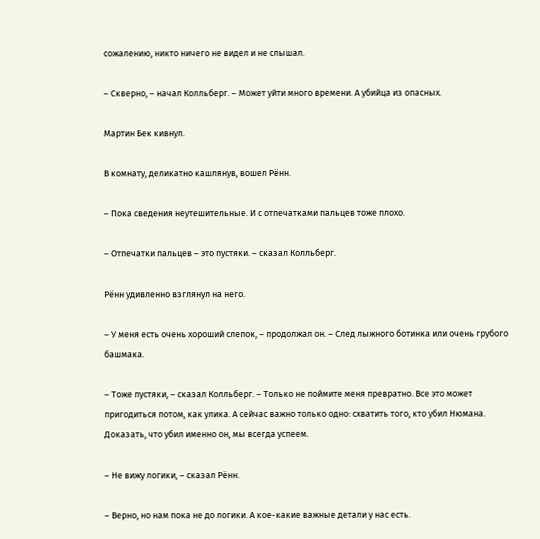сожалению, никто ничего не видел и не слышал.

– Скверно, – начал Колльберг. – Может уйти много времени. А убийца из опасных.

Мартин Бек кивнул.

В комнату, деликатно кашлянув, вошел Рённ.

– Пока сведения неутешительные. И с отпечатками пальцев тоже плохо.

– Отпечатки пальцев – это пустяки. – сказал Колльберг.

Рённ удивленно взглянул на него.

– У меня есть очень хороший слепок, – продолжал он. – След лыжного ботинка или очень грубого башмака.

– Тоже пустяки, – сказал Колльберг. – Только не поймите меня превратно. Все это может пригодиться потом, как улика. А сейчас важно только одно: схватить того, кто убил Нюмана. Доказать, что убил именно он, мы всегда успеем.

– Не вижу логики, – сказал Рённ.

– Верно, но нам пока не до логики. А кое-какие важные детали у нас есть.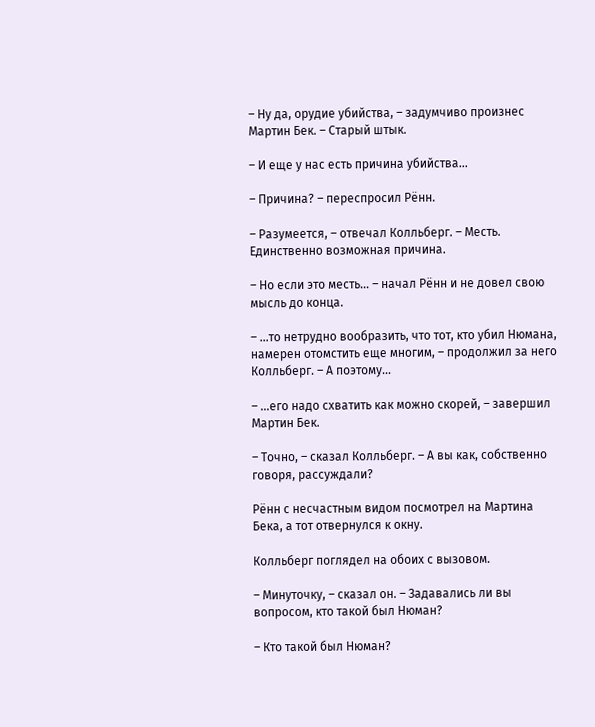– Ну да, орудие убийства, – задумчиво произнес Мартин Бек. – Старый штык.

– И еще у нас есть причина убийства…

– Причина? – переспросил Рённ.

– Разумеется, – отвечал Колльберг. – Месть. Единственно возможная причина.

– Но если это месть… – начал Рённ и не довел свою мысль до конца.

– …то нетрудно вообразить, что тот, кто убил Нюмана, намерен отомстить еще многим, – продолжил за него Колльберг. – А поэтому…

– …его надо схватить как можно скорей, – завершил Мартин Бек.

– Точно, – сказал Колльберг. – А вы как, собственно говоря, рассуждали?

Рённ с несчастным видом посмотрел на Мартина Бека, а тот отвернулся к окну.

Колльберг поглядел на обоих с вызовом.

– Минуточку, – сказал он. – Задавались ли вы вопросом, кто такой был Нюман?

– Кто такой был Нюман?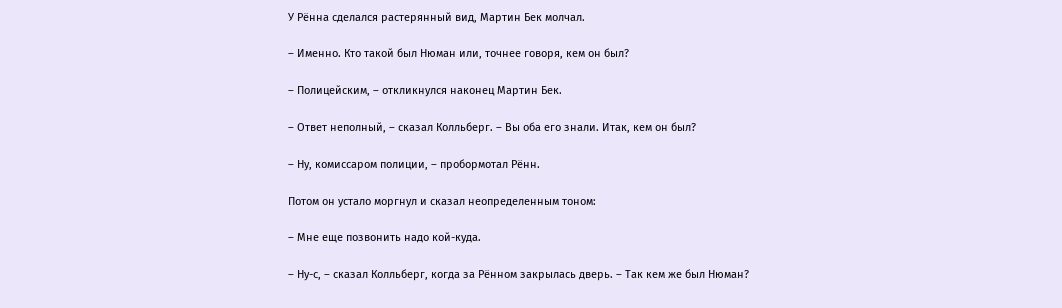У Рённа сделался растерянный вид, Мартин Бек молчал.

– Именно. Кто такой был Нюман или, точнее говоря, кем он был?

– Полицейским, – откликнулся наконец Мартин Бек.

– Ответ неполный, – сказал Колльберг. – Вы оба его знали. Итак, кем он был?

– Ну, комиссаром полиции, – пробормотал Рённ.

Потом он устало моргнул и сказал неопределенным тоном:

– Мне еще позвонить надо кой-куда.

– Ну-с, – сказал Колльберг, когда за Рённом закрылась дверь. – Так кем же был Нюман?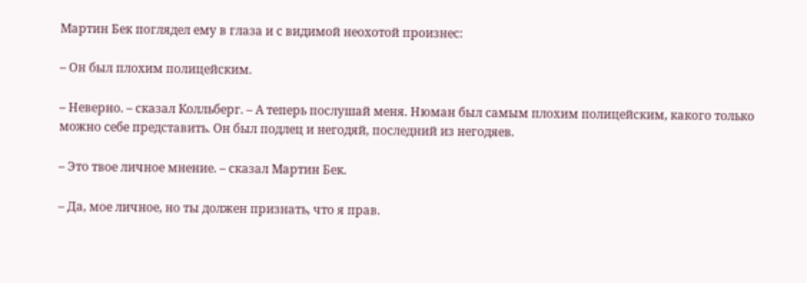Мартин Бек поглядел ему в глаза и с видимой неохотой произнес:

– Он был плохим полицейским.

– Неверно. – сказал Колльберг. – А теперь послушай меня. Нюман был самым плохим полицейским, какого только можно себе представить. Он был подлец и негодяй, последний из негодяев.

– Это твое личное мнение. – сказал Мартин Бек.

– Да, мое личное, но ты должен признать, что я прав.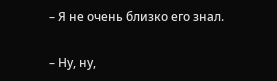– Я не очень близко его знал.

– Ну, ну,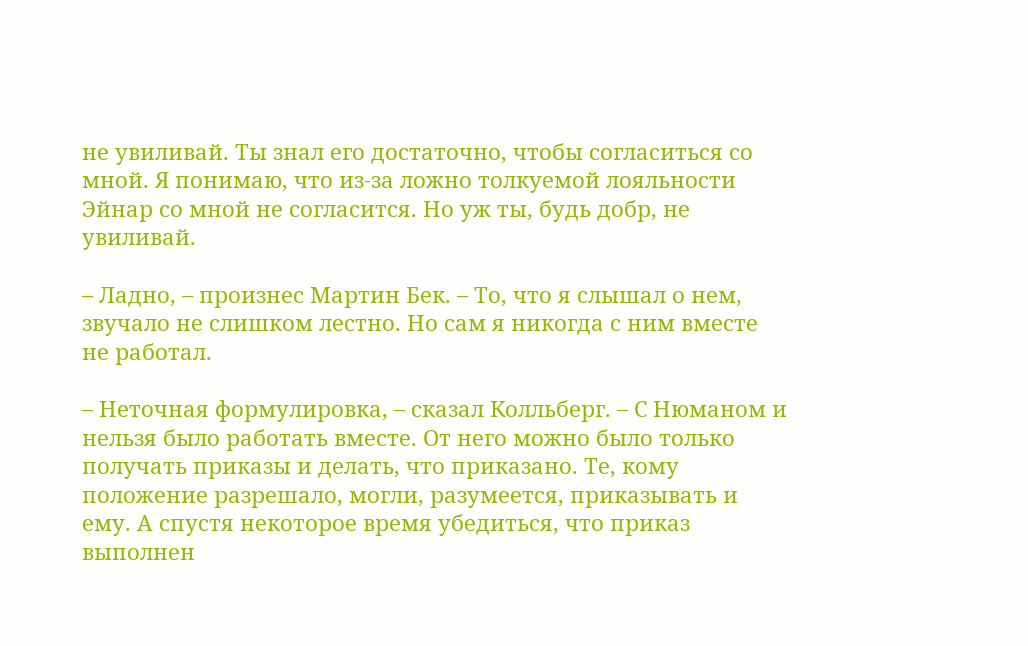не увиливай. Ты знал его достаточно, чтобы согласиться со мной. Я понимаю, что из-за ложно толкуемой лояльности Эйнар со мной не согласится. Но уж ты, будь добр, не увиливай.

– Ладно, – произнес Мартин Бек. – То, что я слышал о нем, звучало не слишком лестно. Но сам я никогда с ним вместе не работал.

– Неточная формулировка, – сказал Колльберг. – С Нюманом и нельзя было работать вместе. От него можно было только получать приказы и делать, что приказано. Те, кому положение разрешало, могли, разумеется, приказывать и ему. А спустя некоторое время убедиться, что приказ выполнен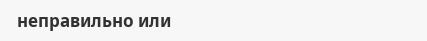неправильно или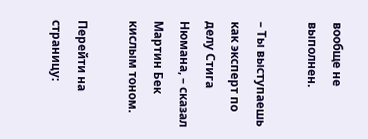вообще не выполнен.

– Ты выступаешь как эксперт по делу Стига Нюмана, – сказал Мартин Бек кислым тоном.

Перейти на страницу: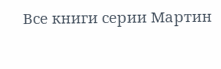Все книги серии Мартин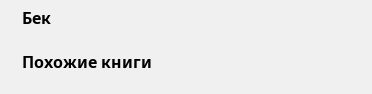Бек

Похожие книги